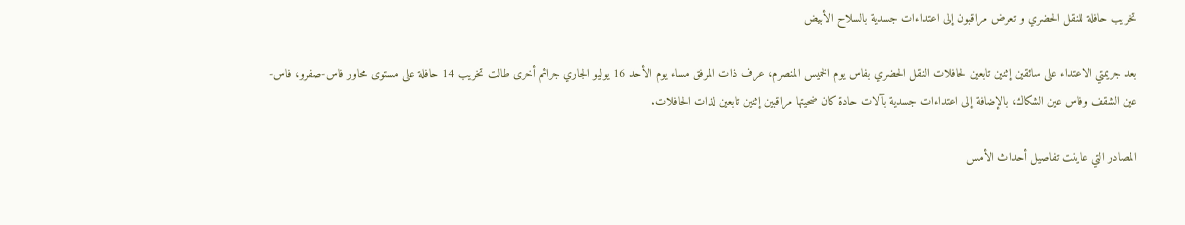تخريب حافلة للنقل الحضري و تعرض مراقبون إلى اعتداءات جسدية بالسلاح الأبيض

بعد جريمتي الاعتداء على سائقين إثنين تابعين لحافلات النقل الحضري بفاس يوم الخميس المنصرم، عرف ذات المرفق مساء يوم الأحد 16 يوليو الجاري جرائم أخرى طالت تخريب 14 حافلة على مستوى محاور فاس-صفرو، فاس-عين الشقف وفاس عين الشكاك، بالإضافة إلى اعتداءات جسدية بآلات حادة كان ضحيتها مراقبين إثنين تابعين لذات الحافلات.

المصادر التي عاينت تفاصيل أحداث الأمس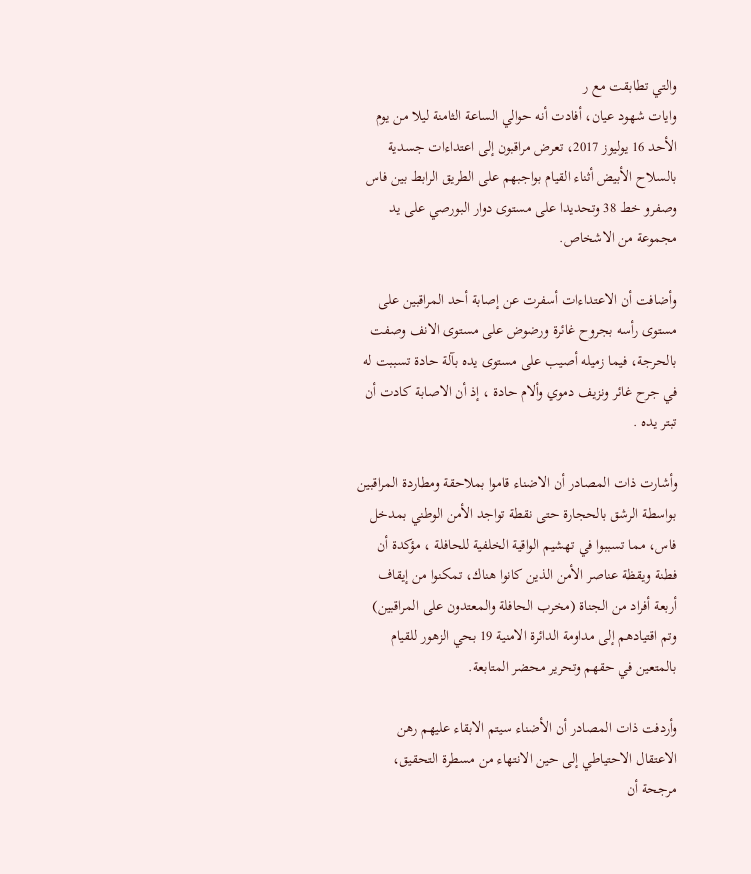والتي تطابقت مع ر
وايات شهود عيان، أفادت أنه حوالي الساعة الثامنة ليلا من يوم الأحد 16 يوليوز 2017، تعرض مراقبون إلى اعتداءات جسدية بالسلاح الأبيض أثناء القيام بواجبهم على الطريق الرابط بين فاس وصفرو خط 38 وتحديدا على مستوى دوار البورصي على يد مجموعة من الاشخاص.

وأضافت أن الاعتداءات أسفرت عن إصابة أحد المراقبين على مستوى رأسه بجروح غائرة ورضوض على مستوى الانف وصفت بالحرجة، فيما زميله أصيب على مستوى يده بآلة حادة تسببت له في جرح غائر ونزيف دموي وألام حادة ، إذ أن الاصابة كادت أن تبتر يده .

وأشارت ذات المصادر أن الاضناء قاموا بملاحقة ومطاردة المراقبين بواسطة الرشق بالحجارة حتى نقطة تواجد الأمن الوطني بمدخل فاس، مما تسببوا في تهشيم الواقية الخلفية للحافلة ، مؤكدة أن فطنة ويقظة عناصر الأمن الذين كانوا هناك، تمكنوا من إيقاف أربعة أفراد من الجناة (مخرب الحافلة والمعتدون على المراقبين) وتم اقتيادهم إلى مداومة الدائرة الامنية 19 بحي الزهور للقيام بالمتعين في حقهم وتحرير محضر المتابعة.

وأردفت ذات المصادر أن الأضناء سيتم الابقاء عليهم رهن الاعتقال الاحتياطي إلى حين الانتهاء من مسطرة التحقيق، مرجحة أن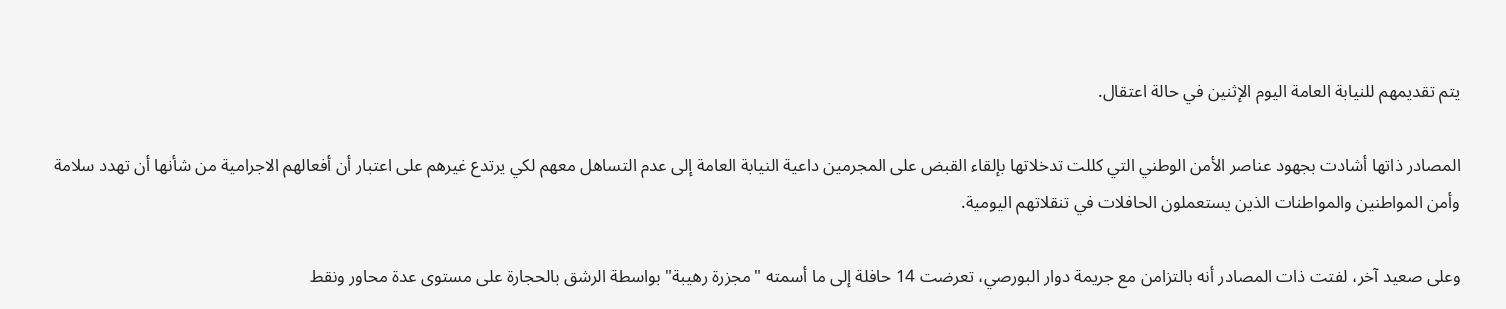يتم تقديمهم للنيابة العامة اليوم الإثنين في حالة اعتقال.

المصادر ذاتها أشادت بجهود عناصر الأمن الوطني التي كللت تدخلاتها بإلقاء القبض على المجرمين داعية النيابة العامة إلى عدم التساهل معهم لكي يرتدع غيرهم على اعتبار أن أفعالهم الاجرامية من شأنها أن تهدد سلامة وأمن المواطنين والمواطنات الذين يستعملون الحافلات في تنقلاتهم اليومية.

وعلى صعيد آخر، لفتت ذات المصادر أنه بالتزامن مع جريمة دوار البورصي، تعرضت 14 حافلة إلى ما أسمته "مجزرة رهيبة" بواسطة الرشق بالحجارة على مستوى عدة محاور ونقط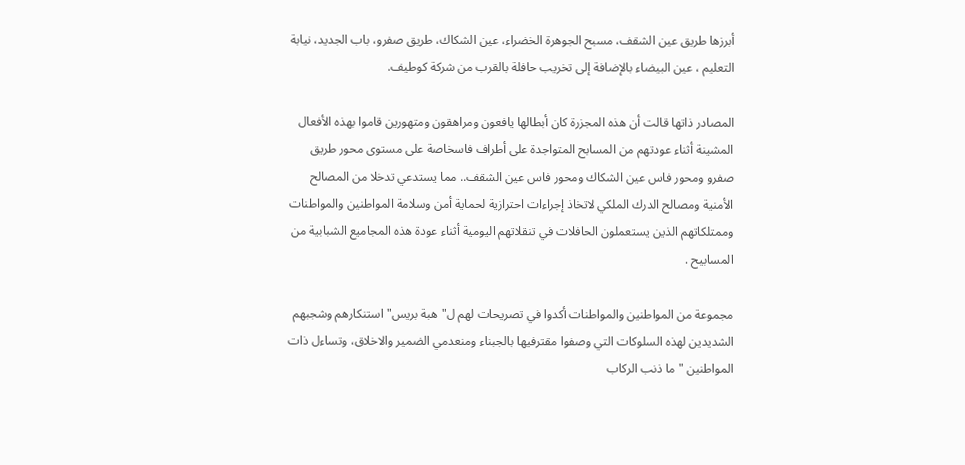أبرزها طريق عين الشقف، مسبح الجوهرة الخضراء، عين الشكاك، طريق صفرو، باب الجديد، نيابة التعليم ، عين البيضاء بالإضافة إلى تخريب حافلة بالقرب من شركة كوطيف.

المصادر ذاتها قالت أن هذه المجزرة كان أبطالها يافعون ومراهقون ومتهورين قاموا بهذه الأفعال المشينة أثناء عودتهم من المسابح المتواجدة على أطراف فاسخاصة على مستوى محور طريق صفرو ومحور فاس عين الشكاك ومحور فاس عين الشقف.. مما يستدعي تدخلا من المصالح الأمنية ومصالح الدرك الملكي لاتخاذ إجراءات احترازية لحماية أمن وسلامة المواطنين والمواطنات وممتلكاتهم الذين يستعملون الحافلات في تنقلاتهم اليومية أثناء عودة هذه المجاميع الشبابية من المسابيح .

مجموعة من المواطنين والمواطنات أكدوا في تصريحات لهم ل"هبة بريس" استنكارهم وشجبهم الشديدين لهذه السلوكات التي وصفوا مقترفيها بالجبناء ومنعدمي الضمير والاخلاق، وتساءل ذات المواطنين " ما ذنب الركاب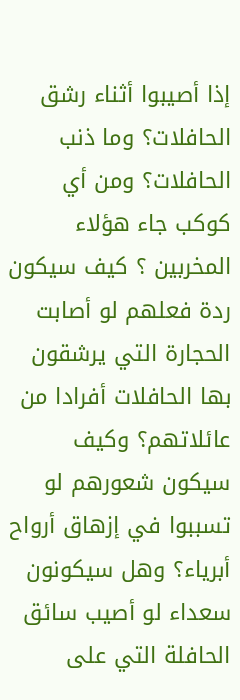إذا أصيبوا أثناء رشق الحافلات؟ وما ذنب الحافلات؟ ومن أي كوكب جاء هؤلاء المخربين ؟ كيف سيكون ردة فعلهم لو أصابت الحجارة التي يرشقون بها الحافلات أفرادا من عائلاتهم؟ وكيف سيكون شعورهم لو تسببوا في إزهاق أرواح أبرياء؟ وهل سيكونون سعداء لو أصيب سائق الحافلة التي على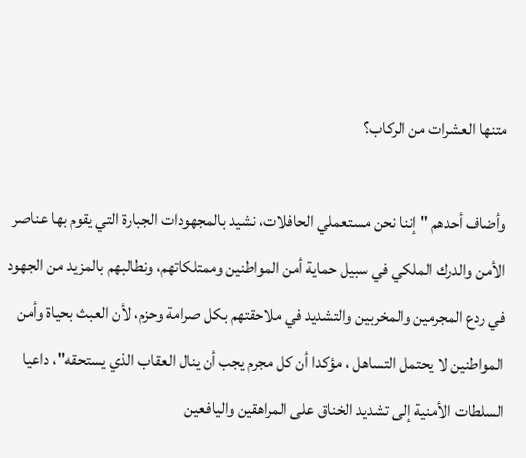متنها العشرات من الركاب؟

وأضاف أحدهم " إننا نحن مستعملي الحافلات، نشيد بالمجهودات الجبارة التي يقوم بها عناصر الأمن والدرك الملكي في سبيل حماية أمن المواطنين وممتلكاتهم، ونطالبهم بالمزيد من الجهود في ردع المجرمين والمخربين والتشديد في ملاحقتهم بكل صرامة وحزم، لأن العبث بحياة وأمن المواطنين لا يحتمل التساهل ، مؤكدا أن كل مجرم يجب أن ينال العقاب الذي يستحقه"، داعيا السلطات الأمنية إلى تشديد الخناق على المراهقين واليافعين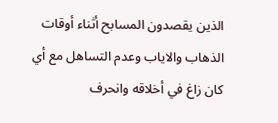الذين يقصدون المسابح أثناء أوقات الذهاب والاياب وعدم التساهل مع أي كان زاغ في أخلاقه وانحرف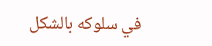في سلوكه بالشكل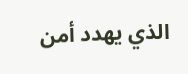الذي يهدد أمن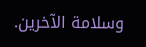وسلامة الآخرين.